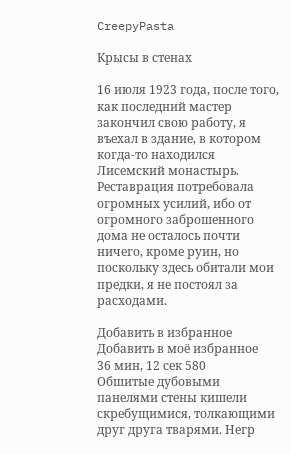CreepyPasta

Крысы в стенах

16 июля 1923 года, после того, как последний мастер закончил свою работу, я въехал в здание, в котором когда-то находился Лисемский монастырь. Реставрация потребовала огромных усилий, ибо от огромного заброшенного дома не осталось почти ничего, кроме руин, но поскольку здесь обитали мои предки, я не постоял за расходами.

Добавить в избранное Добавить в моё избранное
36 мин, 12 сек 580
Обшитые дубовыми панелями стены кишели скребущимися, толкающими друг друга тварями. Негр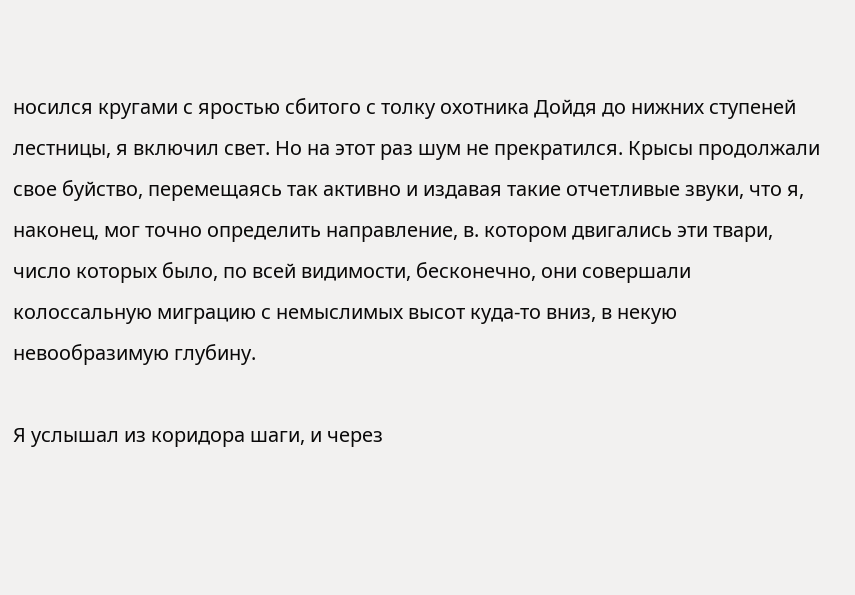носился кругами с яростью сбитого с толку охотника Дойдя до нижних ступеней лестницы, я включил свет. Но на этот раз шум не прекратился. Крысы продолжали свое буйство, перемещаясь так активно и издавая такие отчетливые звуки, что я, наконец, мог точно определить направление, в. котором двигались эти твари, число которых было, по всей видимости, бесконечно, они совершали колоссальную миграцию с немыслимых высот куда-то вниз, в некую невообразимую глубину.

Я услышал из коридора шаги, и через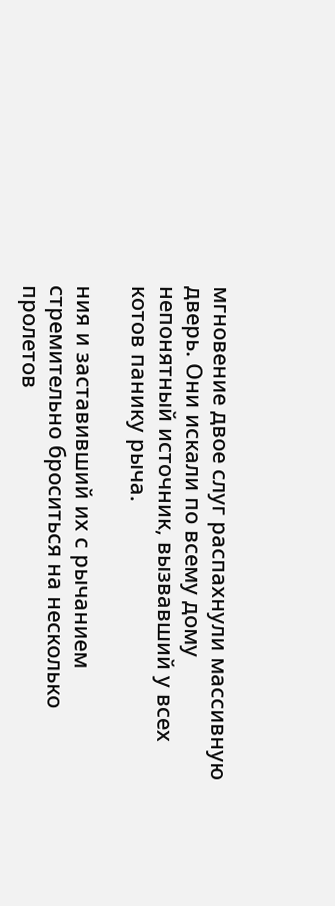мгновение двое слуг распахнули массивную дверь. Они искали по всему дому непонятный источник, вызвавший у всех котов панику рыча.

ния и заставивший их с рычанием стремительно броситься на несколько пролетов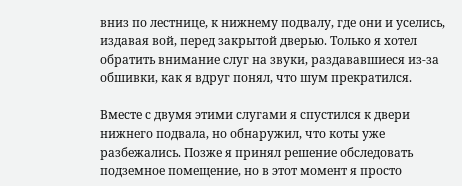вниз по лестнице, к нижнему подвалу, где они и уселись, издавая вой, перед закрытой дверью. Только я хотел обратить внимание слуг на звуки, раздававшиеся из-за обшивки, как я вдруг понял, что шум прекратился.

Вместе с двумя этими слугами я спустился к двери нижнего подвала, но обнаружил, что коты уже разбежались. Позже я принял решение обследовать подземное помещение, но в этот момент я просто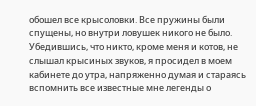обошел все крысоловки. Все пружины были спущены, но внутри ловушек никого не было. Убедившись, что никто, кроме меня и котов, не слышал крысиных звуков, я просидел в моем кабинете до утра, напряженно думая и стараясь вспомнить все известные мне легенды о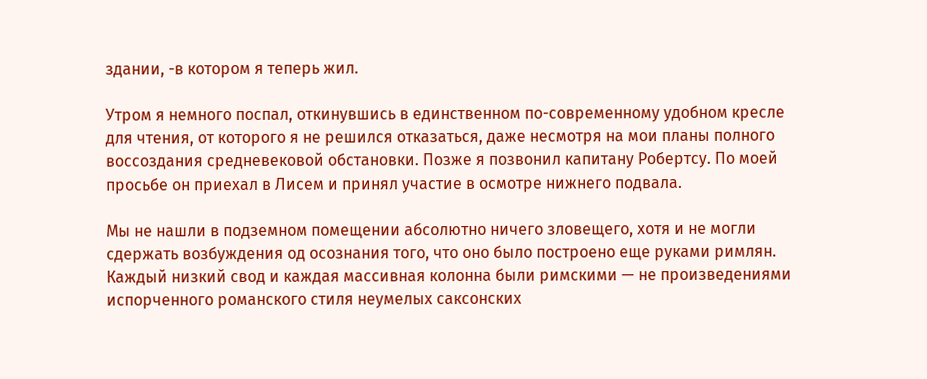здании, -в котором я теперь жил.

Утром я немного поспал, откинувшись в единственном по-современному удобном кресле для чтения, от которого я не решился отказаться, даже несмотря на мои планы полного воссоздания средневековой обстановки. Позже я позвонил капитану Робертсу. По моей просьбе он приехал в Лисем и принял участие в осмотре нижнего подвала.

Мы не нашли в подземном помещении абсолютно ничего зловещего, хотя и не могли сдержать возбуждения од осознания того, что оно было построено еще руками римлян. Каждый низкий свод и каждая массивная колонна были римскими — не произведениями испорченного романского стиля неумелых саксонских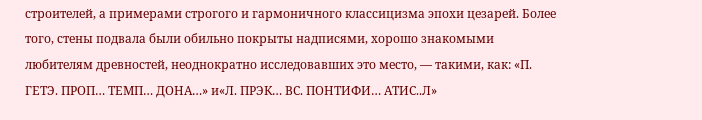строителей, а примерами строгого и гармоничного классицизма эпохи цезарей. Более того, стены подвала были обильно покрыты надписями, хорошо знакомыми любителям древностей, неоднократно исследовавших это место, — такими, как: «П. ГЕТЭ. ПРОП… ТЕМП… ДОНА…» и«Л. ПРЭК… ВС. ПОНТИФИ… АТИС..Л»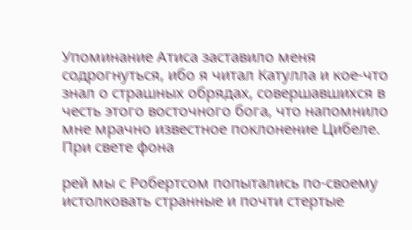Упоминание Атиса заставило меня содрогнуться, ибо я читал Катулла и кое-что знал о страшных обрядах, совершавшихся в честь этого восточного бога, что напомнило мне мрачно известное поклонение Цибеле. При свете фона

рей мы с Робертсом попытались по-своему истолковать странные и почти стертые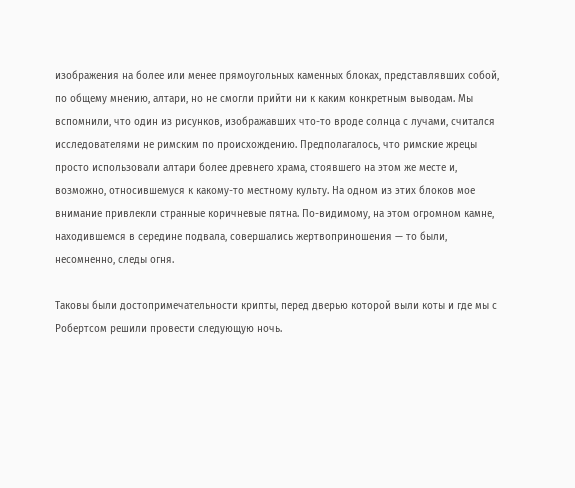изображения на более или менее прямоугольных каменных блоках, представлявших собой, по общему мнению, алтари, но не смогли прийти ни к каким конкретным выводам. Мы вспомнили, что один из рисунков, изображавших что-то вроде солнца с лучами, считался исследователями не римским по происхождению. Предполагалось, что римские жрецы просто использовали алтари более древнего храма, стоявшего на этом же месте и, возможно, относившемуся к какому-то местному культу. На одном из этих блоков мое внимание привлекли странные коричневые пятна. По-видимому, на этом огромном камне, находившемся в середине подвала, совершались жертвоприношения — то были, несомненно, следы огня.

Таковы были достопримечательности крипты, перед дверью которой выли коты и где мы с Робертсом решили провести следующую ночь.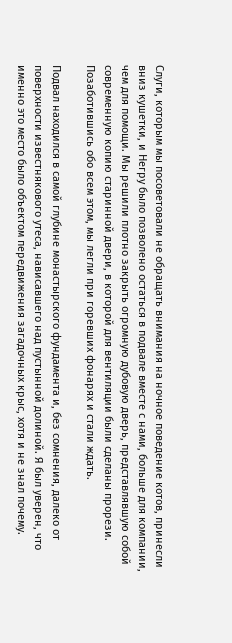Слуги, которым мы посоветовали не обращать внимания на ночное поведение котов, принесли вниз кушетки, и Негру было позволено остаться в подвале вместе с нами, больше для компании, чем для помощи. Мы решили плотно закрыть огромную дубовую дверь, представлявшую собой современную копию старинной двери, в которой для вентиляции были сделаны прорези. Позаботившись обо всем этом, мы легли при горевших фонарях и стали ждать.

Подвал находился в самой глубине монастырского фундамента и, без сомнения, далеко от поверхности известнякового утеса, нависавшего над пустынной долиной. Я был уверен, что именно это место было объектом передвижения загадочных крыс, хотя и не знал почему.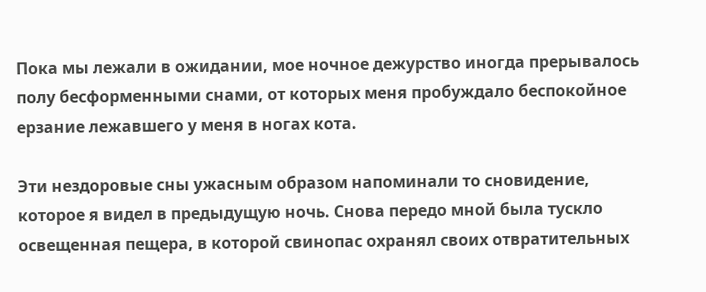Пока мы лежали в ожидании, мое ночное дежурство иногда прерывалось полу бесформенными снами, от которых меня пробуждало беспокойное ерзание лежавшего у меня в ногах кота.

Эти нездоровые сны ужасным образом напоминали то сновидение, которое я видел в предыдущую ночь. Снова передо мной была тускло освещенная пещера, в которой свинопас охранял своих отвратительных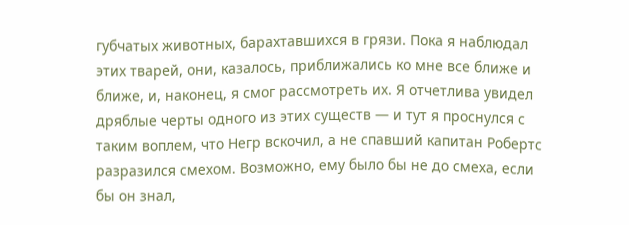губчатых животных, барахтавшихся в грязи. Пока я наблюдал этих тварей, они, казалось, приближались ко мне все ближе и ближе, и, наконец, я смог рассмотреть их. Я отчетлива увидел дряблые черты одного из этих существ — и тут я проснулся с таким воплем, что Негр вскочил, а не спавший капитан Робертс разразился смехом. Возможно, ему было бы не до смеха, если бы он знал,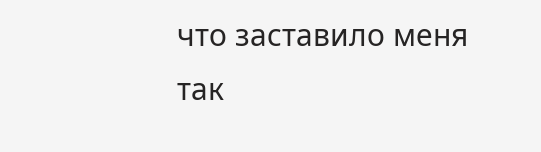что заставило меня так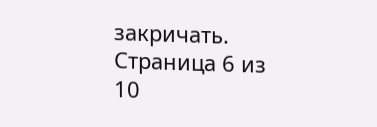закричать.
Страница 6 из 10